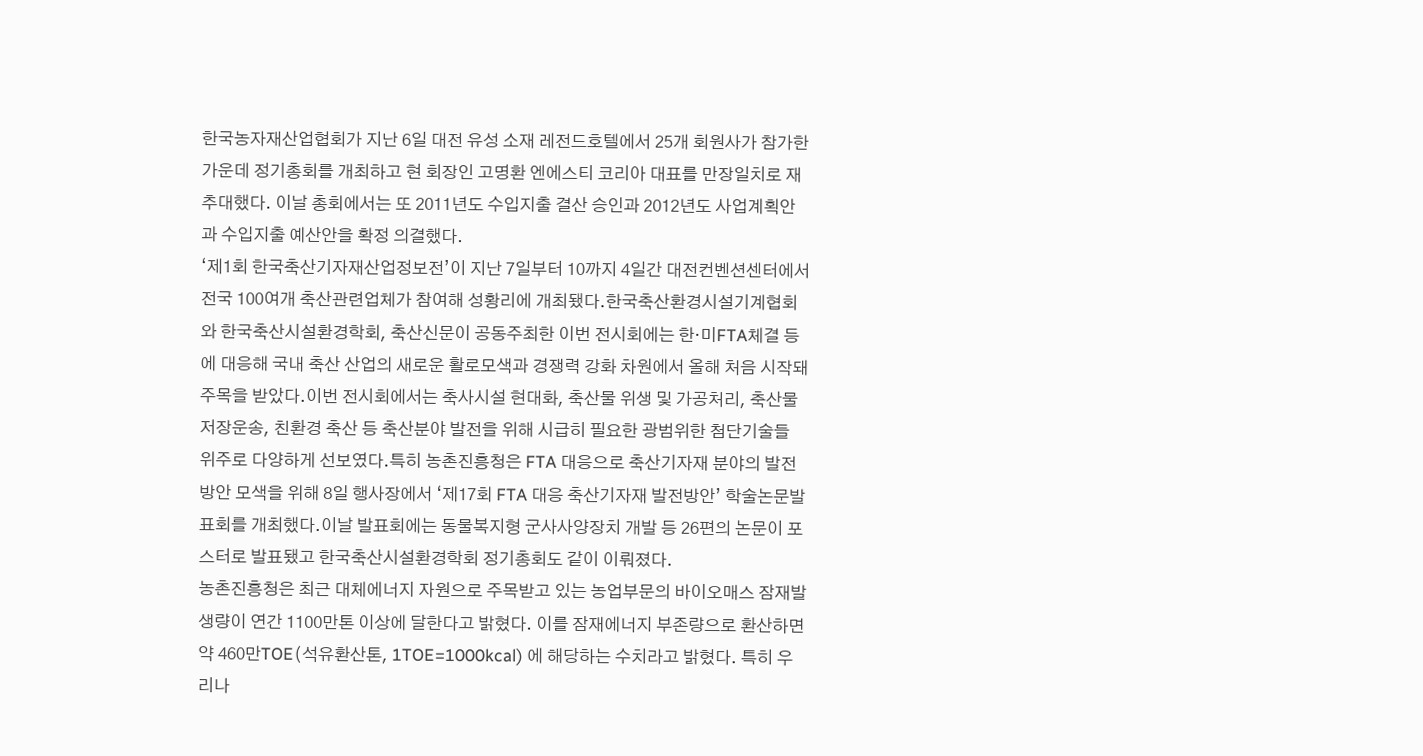한국농자재산업협회가 지난 6일 대전 유성 소재 레전드호텔에서 25개 회원사가 참가한 가운데 정기총회를 개최하고 현 회장인 고명환 엔에스티 코리아 대표를 만장일치로 재 추대했다. 이날 총회에서는 또 2011년도 수입지출 결산 승인과 2012년도 사업계획안과 수입지출 예산안을 확정 의결했다.
‘제1회 한국축산기자재산업정보전’이 지난 7일부터 10까지 4일간 대전컨벤션센터에서 전국 100여개 축산관련업체가 참여해 성황리에 개최됐다.한국축산환경시설기계협회와 한국축산시설환경학회, 축산신문이 공동주최한 이번 전시회에는 한·미FTA체결 등에 대응해 국내 축산 산업의 새로운 활로모색과 경쟁력 강화 차원에서 올해 처음 시작돼 주목을 받았다.이번 전시회에서는 축사시설 현대화, 축산물 위생 및 가공처리, 축산물 저장운송, 친환경 축산 등 축산분야 발전을 위해 시급히 필요한 광범위한 첨단기술들 위주로 다양하게 선보였다.특히 농촌진흥청은 FTA 대응으로 축산기자재 분야의 발전 방안 모색을 위해 8일 행사장에서 ‘제17회 FTA 대응 축산기자재 발전방안’ 학술논문발표회를 개최했다.이날 발표회에는 동물복지형 군사사양장치 개발 등 26편의 논문이 포스터로 발표됐고 한국축산시설환경학회 정기총회도 같이 이뤄졌다.
농촌진흥청은 최근 대체에너지 자원으로 주목받고 있는 농업부문의 바이오매스 잠재발생량이 연간 1100만톤 이상에 달한다고 밝혔다. 이를 잠재에너지 부존량으로 환산하면 약 460만TOE(석유환산톤, 1TOE=1000kcal) 에 해당하는 수치라고 밝혔다. 특히 우리나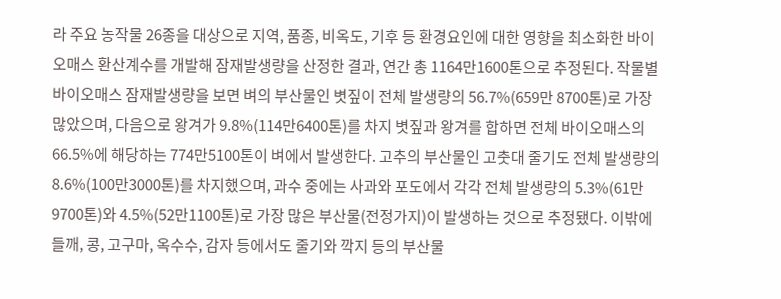라 주요 농작물 26종을 대상으로 지역, 품종, 비옥도, 기후 등 환경요인에 대한 영향을 최소화한 바이오매스 환산계수를 개발해 잠재발생량을 산정한 결과, 연간 총 1164만1600톤으로 추정된다. 작물별 바이오매스 잠재발생량을 보면 벼의 부산물인 볏짚이 전체 발생량의 56.7%(659만 8700톤)로 가장 많았으며, 다음으로 왕겨가 9.8%(114만6400톤)를 차지 볏짚과 왕겨를 합하면 전체 바이오매스의 66.5%에 해당하는 774만5100톤이 벼에서 발생한다. 고추의 부산물인 고춧대 줄기도 전체 발생량의 8.6%(100만3000톤)를 차지했으며, 과수 중에는 사과와 포도에서 각각 전체 발생량의 5.3%(61만9700톤)와 4.5%(52만1100톤)로 가장 많은 부산물(전정가지)이 발생하는 것으로 추정됐다. 이밖에 들깨, 콩, 고구마, 옥수수, 감자 등에서도 줄기와 깍지 등의 부산물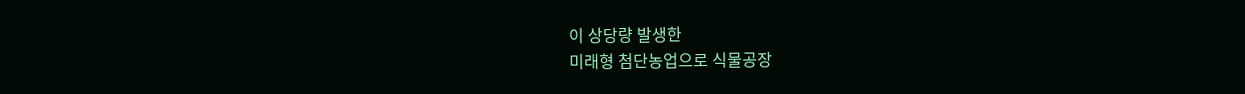이 상당량 발생한
미래형 첨단농업으로 식물공장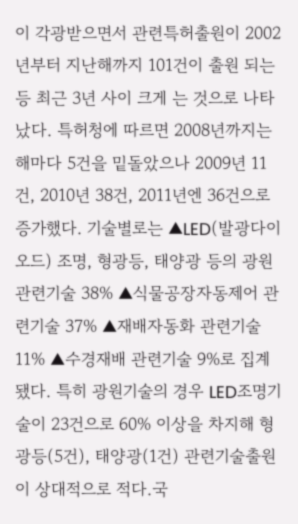이 각광받으면서 관련특허출원이 2002년부터 지난해까지 101건이 출원 되는 등 최근 3년 사이 크게 는 것으로 나타났다. 특허청에 따르면 2008년까지는 해마다 5건을 밑돌았으나 2009년 11건, 2010년 38건, 2011년엔 36건으로 증가했다. 기술별로는 ▲LED(발광다이오드) 조명, 형광등, 태양광 등의 광원관련기술 38% ▲식물공장자동제어 관련기술 37% ▲재배자동화 관련기술 11% ▲수경재배 관련기술 9%로 집계됐다. 특히 광원기술의 경우 LED조명기술이 23건으로 60% 이상을 차지해 형광등(5건), 태양광(1건) 관련기술출원이 상대적으로 적다.국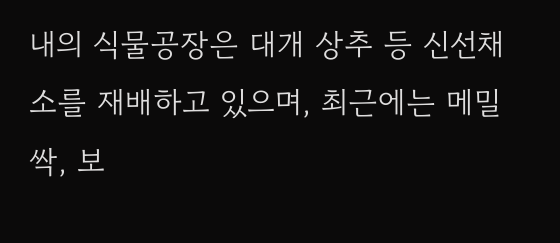내의 식물공장은 대개 상추 등 신선채소를 재배하고 있으며, 최근에는 메밀싹, 보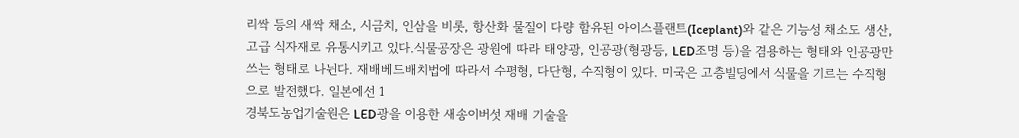리싹 등의 새싹 채소, 시금치, 인삼을 비롯, 항산화 물질이 다량 함유된 아이스플랜트(Iceplant)와 같은 기능성 채소도 생산, 고급 식자재로 유통시키고 있다.식물공장은 광원에 따라 태양광, 인공광(형광등, LED조명 등)을 겸용하는 형태와 인공광만 쓰는 형태로 나뉜다. 재배베드배치법에 따라서 수평형, 다단형, 수직형이 있다. 미국은 고층빌딩에서 식물을 기르는 수직형으로 발전했다. 일본에선 1
경북도농업기술원은 LED광을 이용한 새송이버섯 재배 기술을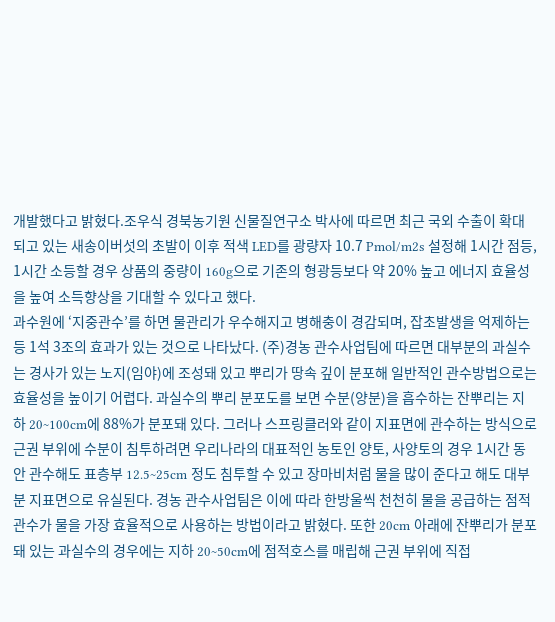개발했다고 밝혔다.조우식 경북농기원 신물질연구소 박사에 따르면 최근 국외 수출이 확대되고 있는 새송이버섯의 초발이 이후 적색 LED를 광량자 10.7 Pmol/m2s 설정해 1시간 점등, 1시간 소등할 경우 상품의 중량이 160g으로 기존의 형광등보다 약 20% 높고 에너지 효율성을 높여 소득향상을 기대할 수 있다고 했다.
과수원에 ‘지중관수’를 하면 물관리가 우수해지고 병해충이 경감되며, 잡초발생을 억제하는 등 1석 3조의 효과가 있는 것으로 나타났다. (주)경농 관수사업팀에 따르면 대부분의 과실수는 경사가 있는 노지(임야)에 조성돼 있고 뿌리가 땅속 깊이 분포해 일반적인 관수방법으로는 효율성을 높이기 어렵다. 과실수의 뿌리 분포도를 보면 수분(양분)을 흡수하는 잔뿌리는 지하 20~100cm에 88%가 분포돼 있다. 그러나 스프링클러와 같이 지표면에 관수하는 방식으로 근권 부위에 수분이 침투하려면 우리나라의 대표적인 농토인 양토, 사양토의 경우 1시간 동안 관수해도 표층부 12.5~25cm 정도 침투할 수 있고 장마비처럼 물을 많이 준다고 해도 대부분 지표면으로 유실된다. 경농 관수사업팀은 이에 따라 한방울씩 천천히 물을 공급하는 점적관수가 물을 가장 효율적으로 사용하는 방법이라고 밝혔다. 또한 20cm 아래에 잔뿌리가 분포돼 있는 과실수의 경우에는 지하 20~50cm에 점적호스를 매립해 근권 부위에 직접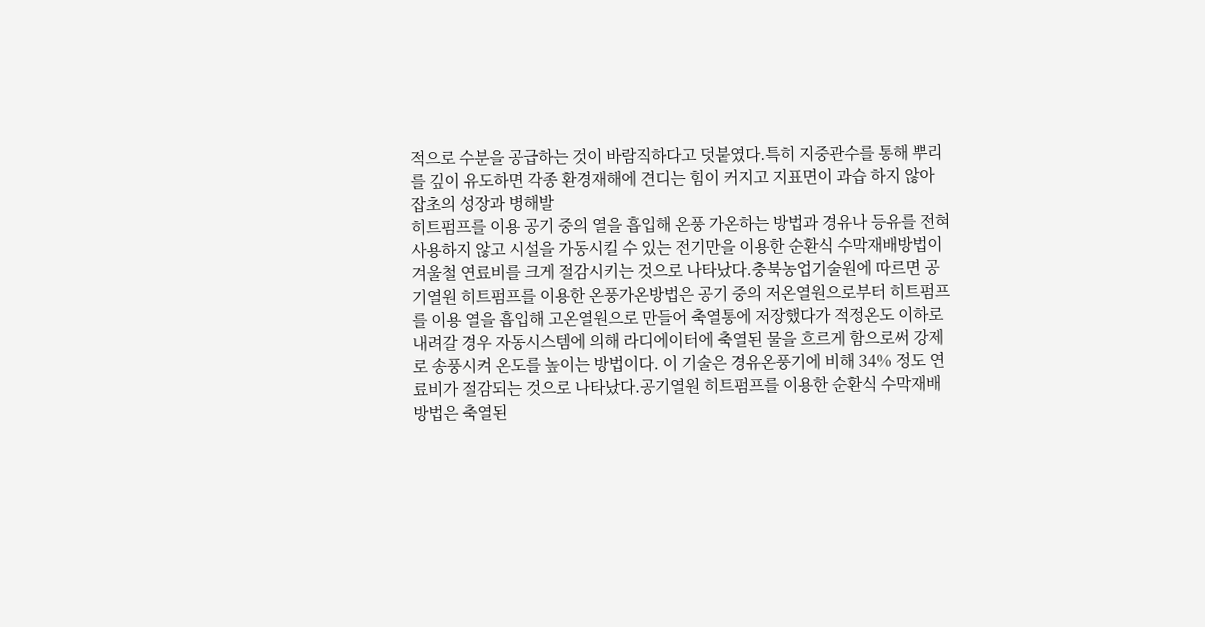적으로 수분을 공급하는 것이 바람직하다고 덧붙였다.특히 지중관수를 통해 뿌리를 깊이 유도하면 각종 환경재해에 견디는 힘이 커지고 지표면이 과습 하지 않아 잡초의 성장과 병해발
히트펌프를 이용 공기 중의 열을 흡입해 온풍 가온하는 방법과 경유나 등유를 전혀 사용하지 않고 시설을 가동시킬 수 있는 전기만을 이용한 순환식 수막재배방법이 겨울철 연료비를 크게 절감시키는 것으로 나타났다.충북농업기술원에 따르면 공기열원 히트펌프를 이용한 온풍가온방법은 공기 중의 저온열원으로부터 히트펌프를 이용 열을 흡입해 고온열원으로 만들어 축열통에 저장했다가 적정온도 이하로 내려갈 경우 자동시스템에 의해 라디에이터에 축열된 물을 흐르게 함으로써 강제로 송풍시켜 온도를 높이는 방법이다. 이 기술은 경유온풍기에 비해 34% 정도 연료비가 절감되는 것으로 나타났다.공기열원 히트펌프를 이용한 순환식 수막재배방법은 축열된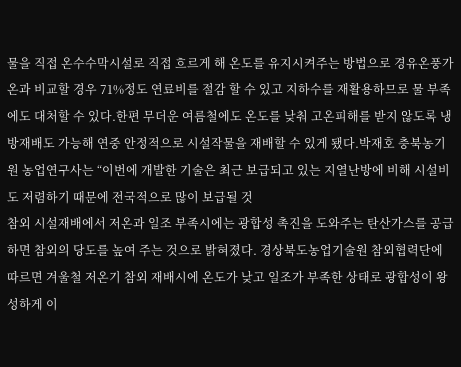물을 직접 온수수막시설로 직접 흐르게 해 온도를 유지시켜주는 방법으로 경유온풍가온과 비교할 경우 71%정도 연료비를 절감 할 수 있고 지하수를 재활용하므로 물 부족에도 대처할 수 있다.한편 무더운 여름철에도 온도를 낮춰 고온피해를 받지 않도록 냉방재배도 가능해 연중 안정적으로 시설작물을 재배할 수 있게 됐다.박재호 충북농기원 농업연구사는 “이번에 개발한 기술은 최근 보급되고 있는 지열난방에 비해 시설비도 저렴하기 때문에 전국적으로 많이 보급될 것
참외 시설재배에서 저온과 일조 부족시에는 광합성 촉진을 도와주는 탄산가스를 공급하면 참외의 당도를 높여 주는 것으로 밝혀졌다. 경상북도농업기술원 참외협력단에 따르면 겨울철 저온기 참외 재배시에 온도가 낮고 일조가 부족한 상태로 광합성이 왕성하게 이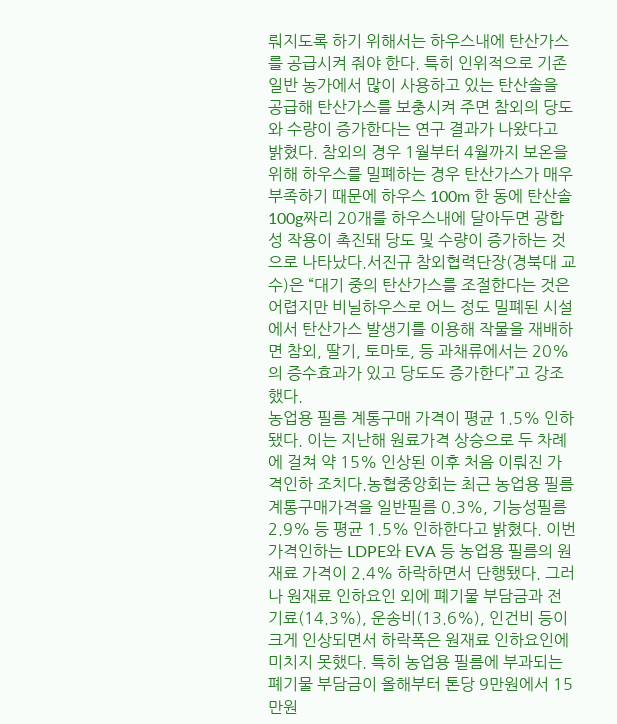뤄지도록 하기 위해서는 하우스내에 탄산가스를 공급시켜 줘야 한다. 특히 인위적으로 기존 일반 농가에서 많이 사용하고 있는 탄산솔을 공급해 탄산가스를 보충시켜 주면 참외의 당도와 수량이 증가한다는 연구 결과가 나왔다고 밝혔다. 참외의 경우 1월부터 4월까지 보온을 위해 하우스를 밀폐하는 경우 탄산가스가 매우 부족하기 때문에 하우스 100m 한 동에 탄산솔 100g짜리 20개를 하우스내에 달아두면 광합성 작용이 촉진돼 당도 및 수량이 증가하는 것으로 나타났다.서진규 참외협력단장(경북대 교수)은 “대기 중의 탄산가스를 조절한다는 것은 어렵지만 비닐하우스로 어느 정도 밀폐된 시설에서 탄산가스 발생기를 이용해 작물을 재배하면 참외, 딸기, 토마토, 등 과채류에서는 20%의 증수효과가 있고 당도도 증가한다”고 강조했다.
농업용 필름 계통구매 가격이 평균 1.5% 인하됐다. 이는 지난해 원료가격 상승으로 두 차례에 걸쳐 약 15% 인상된 이후 처음 이뤄진 가격인하 조치다.농협중앙회는 최근 농업용 필름 계통구매가격을 일반필름 0.3%, 기능성필름 2.9% 등 평균 1.5% 인하한다고 밝혔다. 이번 가격인하는 LDPE와 EVA 등 농업용 필름의 원재료 가격이 2.4% 하락하면서 단행됐다. 그러나 원재료 인하요인 외에 폐기물 부담금과 전기료(14.3%), 운송비(13.6%), 인건비 등이 크게 인상되면서 하락폭은 원재료 인하요인에 미치지 못했다. 특히 농업용 필름에 부과되는 폐기물 부담금이 올해부터 톤당 9만원에서 15만원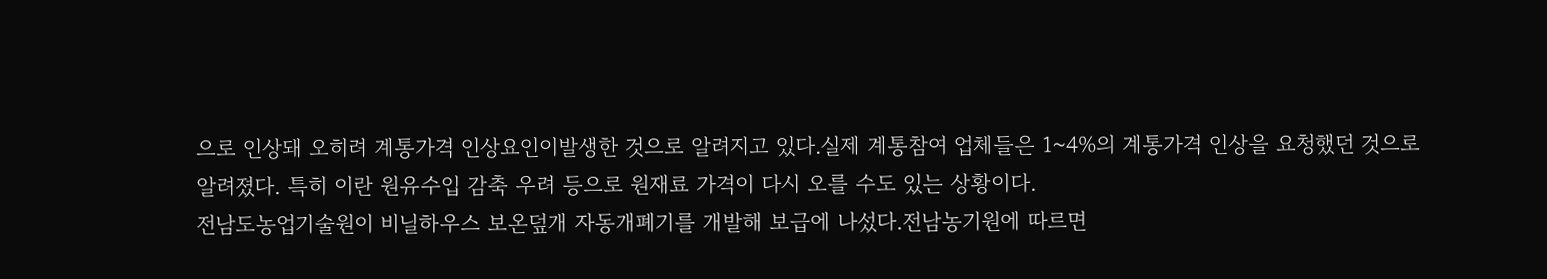으로 인상돼 오히려 계통가격 인상요인이발생한 것으로 알려지고 있다.실제 계통참여 업체들은 1~4%의 계통가격 인상을 요청했던 것으로 알려졌다. 특히 이란 원유수입 감축 우려 등으로 원재료 가격이 다시 오를 수도 있는 상황이다.
전남도농업기술원이 비닐하우스 보온덮개 자동개폐기를 개발해 보급에 나섰다.전남농기원에 따르면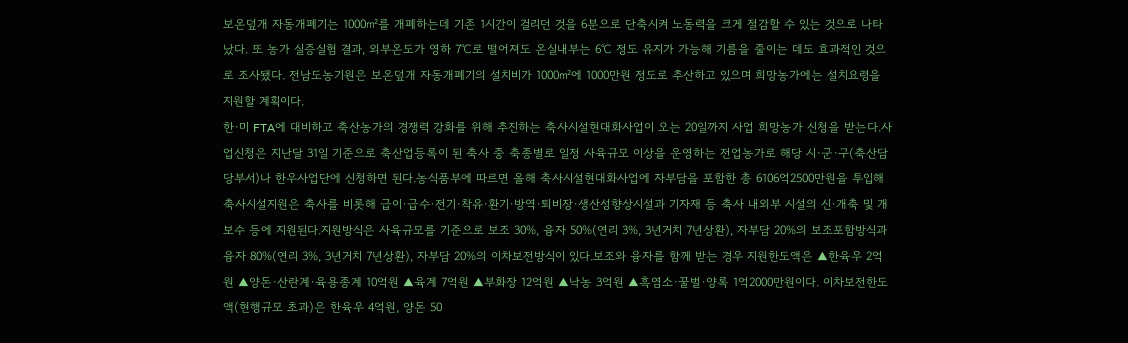보온덮개 자동개폐기는 1000㎡를 개폐하는데 기존 1시간이 걸리던 것을 6분으로 단축시켜 노동력을 크게 절감할 수 있는 것으로 나타났다. 또 농가 실증실험 결과, 외부온도가 영하 7℃로 떨어져도 온실내부는 6℃ 정도 유지가 가능해 기름을 줄이는 데도 효과적인 것으로 조사됐다. 전남도농기원은 보온덮개 자동개폐기의 설치비가 1000㎡에 1000만원 정도로 추산하고 있으며 희망농가에는 설치요령을 지원할 계획이다.
한·미 FTA에 대비하고 축산농가의 경쟁력 강화를 위해 추진하는 축사시설현대화사업이 오는 20일까지 사업 희망농가 신청을 받는다.사업신청은 지난달 31일 기준으로 축산업등록이 된 축사 중 축종별로 일정 사육규모 이상을 운영하는 전업농가로 해당 시·군·구(축산담당부서)나 한우사업단에 신청하면 된다.농식품부에 따르면 올해 축사시설현대화사업에 자부담을 포함한 총 6106억2500만원을 투입해 축사시설지원은 축사를 비롯해 급이·급수·전기·착유·환기·방역·퇴비장·생산성향상시설과 기자재 등 축사 내외부 시설의 신·개축 및 개보수 등에 지원된다.지원방식은 사육규모를 기준으로 보조 30%, 융자 50%(연리 3%, 3년거치 7년상환), 자부담 20%의 보조포함방식과 융자 80%(연리 3%, 3년거치 7년상환), 자부담 20%의 이차보전방식이 있다.보조와 융자를 함께 받는 경우 지원한도액은 ▲한육우 2억원 ▲양돈·산란계·육용종계 10억원 ▲육계 7억원 ▲부화장 12억원 ▲낙농 3억원 ▲흑염소·꿀벌·양록 1억2000만원이다. 이차보전한도액(현행규모 초과)은 한육우 4억원, 양돈 50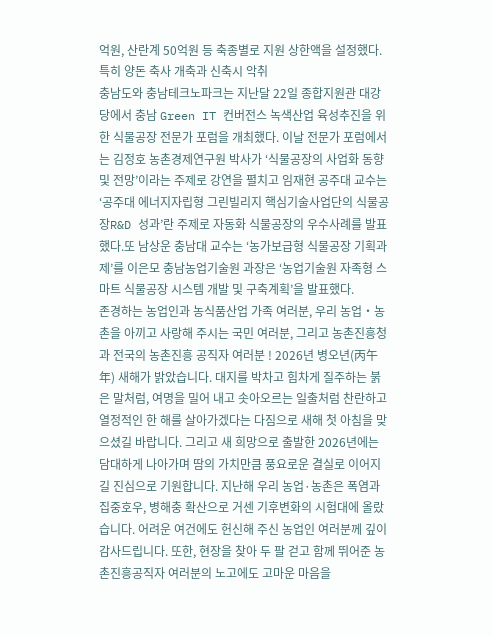억원, 산란계 50억원 등 축종별로 지원 상한액을 설정했다.특히 양돈 축사 개축과 신축시 악취
충남도와 충남테크노파크는 지난달 22일 종합지원관 대강당에서 충남 Green IT 컨버전스 녹색산업 육성추진을 위한 식물공장 전문가 포럼을 개최했다. 이날 전문가 포럼에서는 김정호 농촌경제연구원 박사가 ‘식물공장의 사업화 동향 및 전망’이라는 주제로 강연을 펼치고 임재현 공주대 교수는 ‘공주대 에너지자립형 그린빌리지 핵심기술사업단의 식물공장R&D 성과’란 주제로 자동화 식물공장의 우수사례를 발표했다.또 남상운 충남대 교수는 ‘농가보급형 식물공장 기획과제’를 이은모 충남농업기술원 과장은 ‘농업기술원 자족형 스마트 식물공장 시스템 개발 및 구축계획’을 발표했다.
존경하는 농업인과 농식품산업 가족 여러분, 우리 농업‧농촌을 아끼고 사랑해 주시는 국민 여러분, 그리고 농촌진흥청과 전국의 농촌진흥 공직자 여러분 ! 2026년 병오년(丙午年) 새해가 밝았습니다. 대지를 박차고 힘차게 질주하는 붉은 말처럼, 여명을 밀어 내고 솟아오르는 일출처럼 찬란하고 열정적인 한 해를 살아가겠다는 다짐으로 새해 첫 아침을 맞으셨길 바랍니다. 그리고 새 희망으로 출발한 2026년에는 담대하게 나아가며 땀의 가치만큼 풍요로운 결실로 이어지길 진심으로 기원합니다. 지난해 우리 농업·농촌은 폭염과 집중호우, 병해충 확산으로 거센 기후변화의 시험대에 올랐습니다. 어려운 여건에도 헌신해 주신 농업인 여러분께 깊이 감사드립니다. 또한, 현장을 찾아 두 팔 걷고 함께 뛰어준 농촌진흥공직자 여러분의 노고에도 고마운 마음을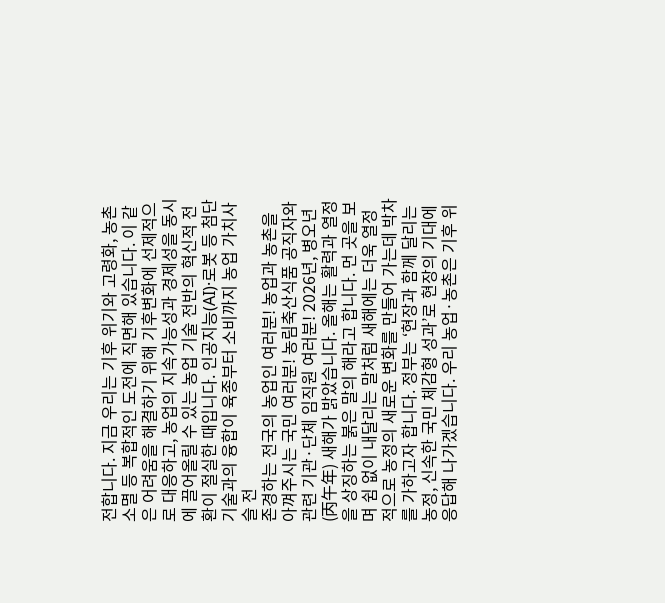전합니다. 지금 우리는 기후 위기와 고령화, 농촌소멸 등 복합적인 도전에 직면해 있습니다. 이 같은 어려움을 해결하기 위해 기후변화에 선제적으로 대응하고, 농업의 지속가능성과 경제성을 동시에 끌어올릴 수 있는 농업 기술 전반의 혁신적 전환이 절실한 때입니다. 인공지능(AI)·로봇 등 첨단기술과의 융합이 육종부터 소비까지 농업 가치사슬 전
존경하는 전국의 농업인 여러분! 농업과 농촌을 아껴주시는 국민 여러분! 농림축산식품 공직자와 관련 기관·단체 임직원 여러분! 2026년, 병오년(丙午年) 새해가 밝았습니다. 올해는 활력과 열정을 상징하는 붉은 말의 해라고 합니다. 먼 곳을 보며 쉼 없이 내달리는 말처럼 새해에는 더욱 열정적으로 농정의 새로운 변화를 만들어 가는데 박차를 가하고자 합니다. 정부는 ‘현장과 함께 달리는 농정, 신속한 국민 체감형 성과’로 현장의 기대에 응답해 나가겠습니다. 우리 농업·농촌은 기후 위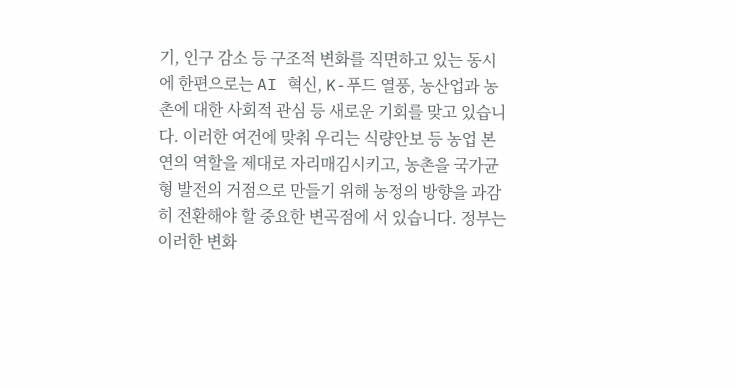기, 인구 감소 등 구조적 변화를 직면하고 있는 동시에 한편으로는 AI 혁신, K-푸드 열풍, 농산업과 농촌에 대한 사회적 관심 등 새로운 기회를 맞고 있습니다. 이러한 여건에 맞춰 우리는 식량안보 등 농업 본연의 역할을 제대로 자리매김시키고, 농촌을 국가균형 발전의 거점으로 만들기 위해 농정의 방향을 과감히 전환해야 할 중요한 변곡점에 서 있습니다. 정부는 이러한 변화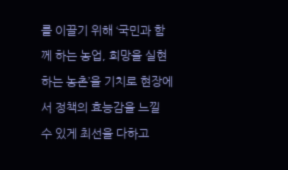를 이끌기 위해 ‘국민과 함께 하는 농업, 희망을 실현하는 농촌’을 기치로 현장에서 정책의 효능감을 느낄 수 있게 최선을 다하고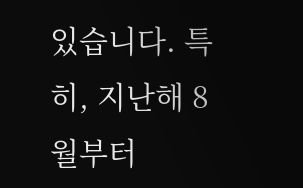있습니다. 특히, 지난해 8월부터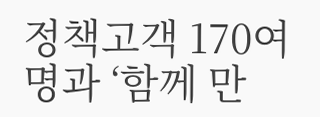정책고객 170여 명과 ‘함께 만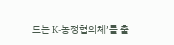드는 K-농정협의체’를 출